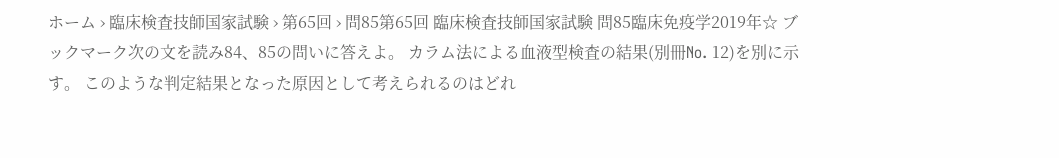ホーム › 臨床検査技師国家試験 › 第65回 › 問85第65回 臨床検査技師国家試験 問85臨床免疫学2019年☆ ブックマーク次の文を読み84、85の問いに答えよ。 カラム法による血液型検査の結果(別冊No. 12)を別に示す。 このような判定結果となった原因として考えられるのはどれ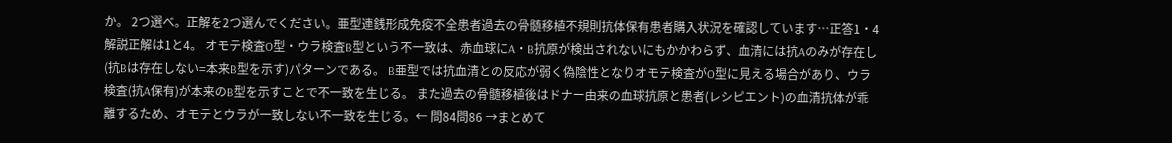か。 2つ選べ。正解を2つ選んでください。亜型連銭形成免疫不全患者過去の骨髄移植不規則抗体保有患者購入状況を確認しています…正答1・4解説正解は1と4。 オモテ検査O型・ウラ検査B型という不一致は、赤血球にA・B抗原が検出されないにもかかわらず、血清には抗Aのみが存在し(抗Bは存在しない=本来B型を示す)パターンである。 B亜型では抗血清との反応が弱く偽陰性となりオモテ検査がO型に見える場合があり、ウラ検査(抗A保有)が本来のB型を示すことで不一致を生じる。 また過去の骨髄移植後はドナー由来の血球抗原と患者(レシピエント)の血清抗体が乖離するため、オモテとウラが一致しない不一致を生じる。← 問84問86 →まとめて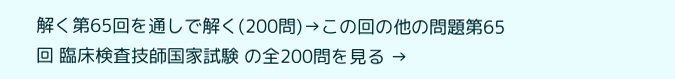解く第65回を通しで解く(200問)→この回の他の問題第65回 臨床検査技師国家試験 の全200問を見る →